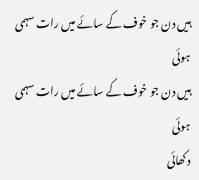ہیں دن جو خوف کے سائے میں رات سہمی ہوئی
ہیں دن جو خوف کے سائے میں رات سہمی ہوئی
دکھائی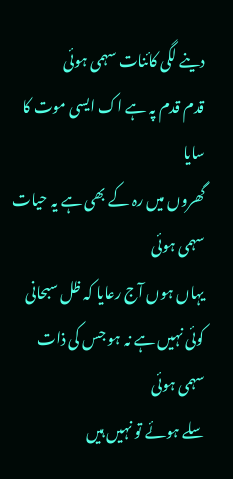دینے لگی کائنات سہمی ہوئی
قدم قدم پہ ہے اک ایسی موت کا سایا
گھروں میں رہ کے بھی ہے یہ حیات سہمی ہوئی
یہاں ہوں آج رعایا کہ ظل سبحانی
کوئی نہیں ہے نہ ہو جس کی ذات سہمی ہوئی
سلے ہوئے تو نہیں ہیں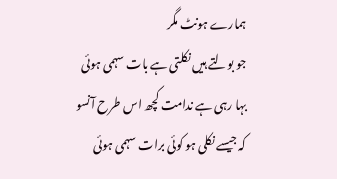ہمارے ہونٹ مگر
جو بولتے ہیں نکلتی ہے بات سہمی ہوئی
بہا رہی ہے ندامت کچھ اس طرح آنسو
کہ جیسے نکلی ہو کوئی برات سہمی ہوئی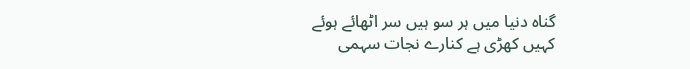گناہ دنیا میں ہر سو ہیں سر اٹھائے ہوئے
کہیں کھڑی ہے کنارے نجات سہمی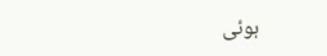ہوئی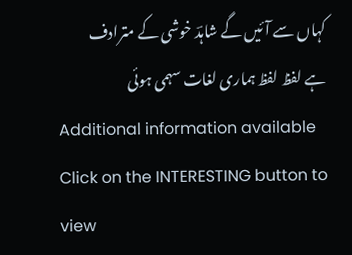کہاں سے آئیں گے شاہدؔ خوشی کے مترادف
ہے لفظ لفظ ہماری لغات سہمی ہوئی
Additional information available
Click on the INTERESTING button to view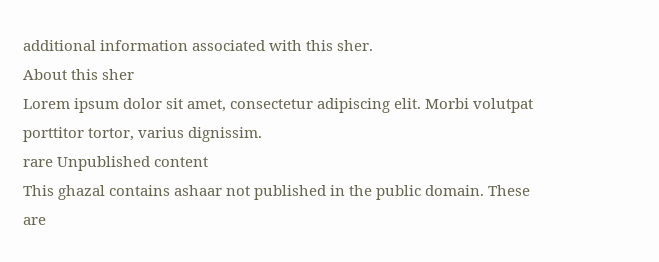additional information associated with this sher.
About this sher
Lorem ipsum dolor sit amet, consectetur adipiscing elit. Morbi volutpat porttitor tortor, varius dignissim.
rare Unpublished content
This ghazal contains ashaar not published in the public domain. These are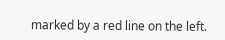marked by a red line on the left.